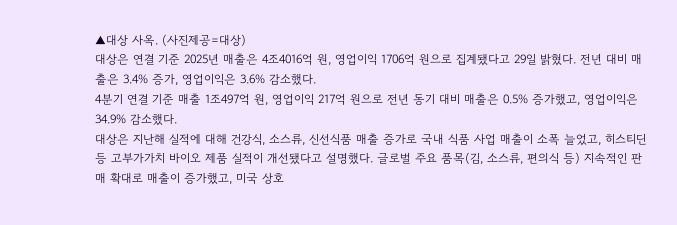▲대상 사옥. (사진제공=대상)
대상은 연결 기준 2025년 매출은 4조4016억 원, 영업이익 1706억 원으로 집계됐다고 29일 밝혔다. 전년 대비 매출은 3.4% 증가, 영업이익은 3.6% 감소했다.
4분기 연결 기준 매출 1조497억 원, 영업이익 217억 원으로 전년 동기 대비 매출은 0.5% 증가했고, 영업이익은 34.9% 감소했다.
대상은 지난해 실적에 대해 건강식, 소스류, 신선식품 매출 증가로 국내 식품 사업 매출이 소폭 늘었고, 히스티딘 등 고부가가치 바이오 제품 실적이 개선됐다고 설명했다. 글로벌 주요 품목(김, 소스류, 편의식 등) 지속적인 판매 확대로 매출이 증가했고, 미국 상호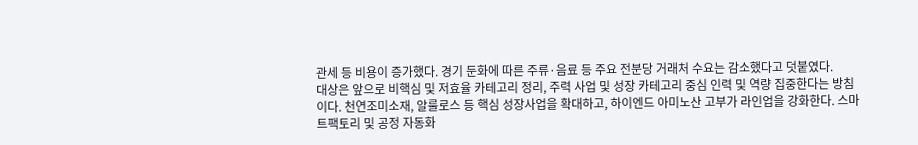관세 등 비용이 증가했다. 경기 둔화에 따른 주류·음료 등 주요 전분당 거래처 수요는 감소했다고 덧붙였다.
대상은 앞으로 비핵심 및 저효율 카테고리 정리, 주력 사업 및 성장 카테고리 중심 인력 및 역량 집중한다는 방침이다. 천연조미소재, 알룰로스 등 핵심 성장사업을 확대하고, 하이엔드 아미노산 고부가 라인업을 강화한다. 스마트팩토리 및 공정 자동화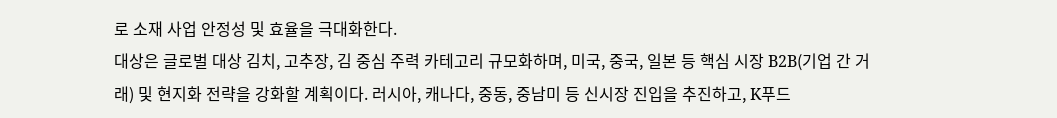로 소재 사업 안정성 및 효율을 극대화한다.
대상은 글로벌 대상 김치, 고추장, 김 중심 주력 카테고리 규모화하며, 미국, 중국, 일본 등 핵심 시장 B2B(기업 간 거래) 및 현지화 전략을 강화할 계획이다. 러시아, 캐나다, 중동, 중남미 등 신시장 진입을 추진하고, K푸드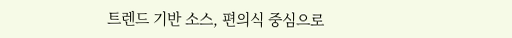트렌드 기반 소스, 편의식 중심으로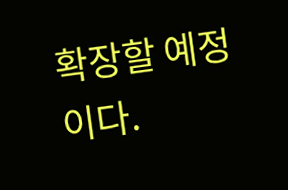확장할 예정이다.